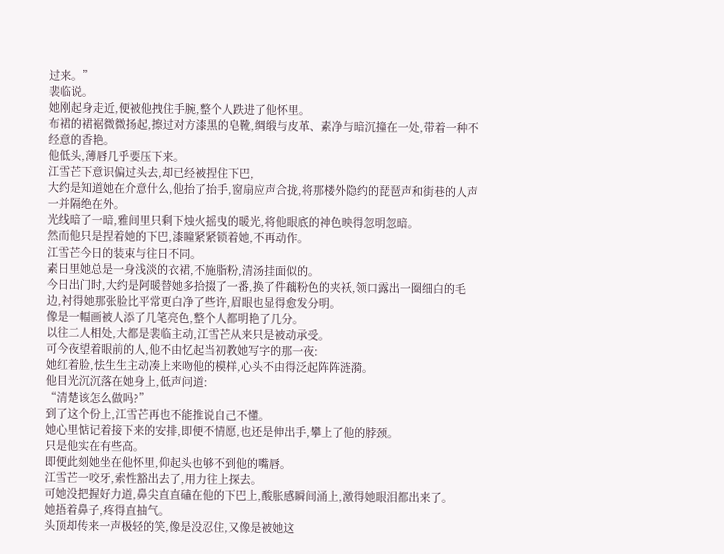过来。”
裴临说。
她刚起身走近,便被他拽住手腕,整个人跌进了他怀里。
布裙的裙裾微微扬起,擦过对方漆黑的皂靴,绸缎与皮革、素净与暗沉撞在一处,带着一种不经意的香艳。
他低头,薄唇几乎要压下来。
江雪芒下意识偏过头去,却已经被捏住下巴,
大约是知道她在介意什么,他抬了抬手,窗扇应声合拢,将那楼外隐约的琵琶声和街巷的人声一并隔绝在外。
光线暗了一暗,雅间里只剩下烛火摇曳的暖光,将他眼底的神色映得忽明忽暗。
然而他只是捏着她的下巴,漆瞳紧紧锁着她,不再动作。
江雪芒今日的装束与往日不同。
素日里她总是一身浅淡的衣裙,不施脂粉,清汤挂面似的。
今日出门时,大约是阿暖替她多拾掇了一番,换了件藕粉色的夹袄,领口露出一圈细白的毛边,衬得她那张脸比平常更白净了些许,眉眼也显得愈发分明。
像是一幅画被人添了几笔亮色,整个人都明艳了几分。
以往二人相处,大都是裴临主动,江雪芒从来只是被动承受。
可今夜望着眼前的人,他不由忆起当初教她写字的那一夜:
她红着脸,怯生生主动凑上来吻他的模样,心头不由得泛起阵阵涟漪。
他目光沉沉落在她身上,低声问道:
“清楚该怎么做吗?”
到了这个份上,江雪芒再也不能推说自己不懂。
她心里惦记着接下来的安排,即便不情愿,也还是伸出手,攀上了他的脖颈。
只是他实在有些高。
即便此刻她坐在他怀里,仰起头也够不到他的嘴唇。
江雪芒一咬牙,索性豁出去了,用力往上探去。
可她没把握好力道,鼻尖直直磕在他的下巴上,酸胀感瞬间涌上,激得她眼泪都出来了。
她捂着鼻子,疼得直抽气。
头顶却传来一声极轻的笑,像是没忍住,又像是被她这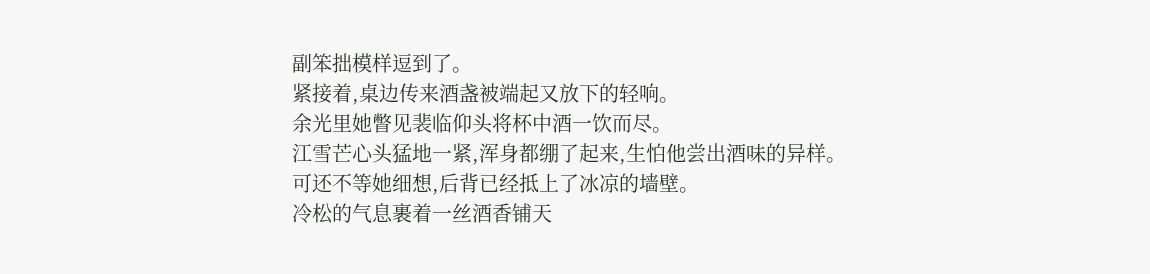副笨拙模样逗到了。
紧接着,桌边传来酒盏被端起又放下的轻响。
余光里她瞥见裴临仰头将杯中酒一饮而尽。
江雪芒心头猛地一紧,浑身都绷了起来,生怕他尝出酒味的异样。
可还不等她细想,后背已经抵上了冰凉的墙壁。
冷松的气息裹着一丝酒香铺天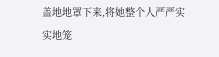盖地地罩下来,将她整个人严严实实地笼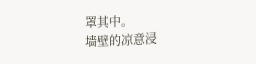罩其中。
墙壁的凉意浸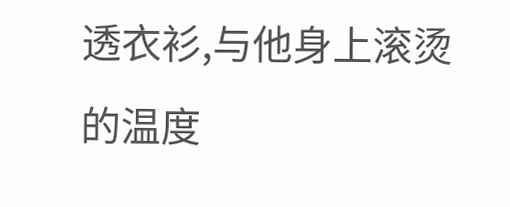透衣衫,与他身上滚烫的温度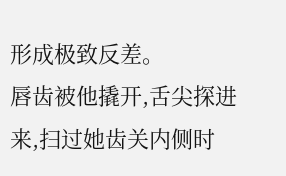形成极致反差。
唇齿被他撬开,舌尖探进来,扫过她齿关内侧时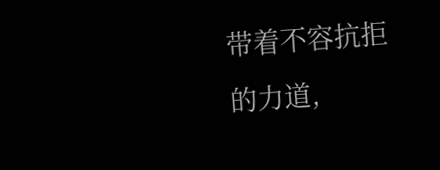带着不容抗拒的力道,